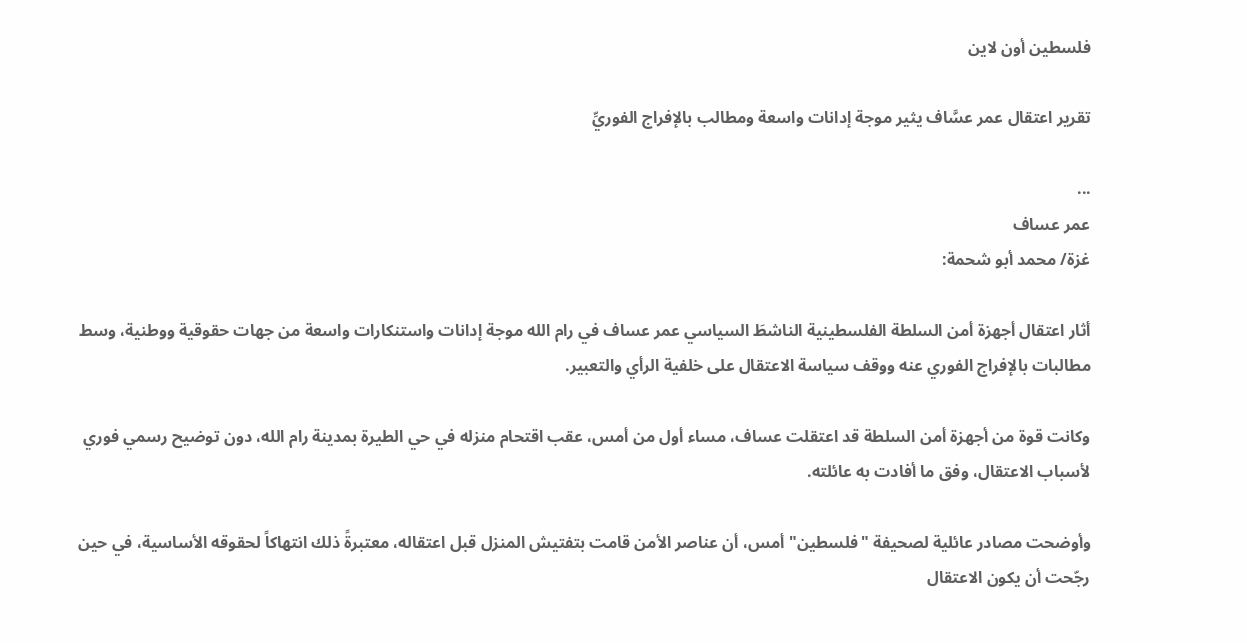فلسطين أون لاين

تقرير اعتقال عمر عسَّاف يثير موجة إدانات واسعة ومطالب بالإفراج الفوريِّ

...
عمر عساف
غزة/ محمد أبو شحمة:

أثار اعتقال أجهزة أمن السلطة الفلسطينية الناشطَ السياسي عمر عساف في رام الله موجة إدانات واستنكارات واسعة من جهات حقوقية ووطنية، وسط مطالبات بالإفراج الفوري عنه ووقف سياسة الاعتقال على خلفية الرأي والتعبير.

وكانت قوة من أجهزة أمن السلطة قد اعتقلت عساف، مساء أول من أمس، عقب اقتحام منزله في حي الطيرة بمدينة رام الله، دون توضيح رسمي فوري لأسباب الاعتقال، وفق ما أفادت به عائلته.

وأوضحت مصادر عائلية لصحيفة "فلسطين" أمس، أن عناصر الأمن قامت بتفتيش المنزل قبل اعتقاله، معتبرةً ذلك انتهاكاً لحقوقه الأساسية، في حين رجّحت أن يكون الاعتقال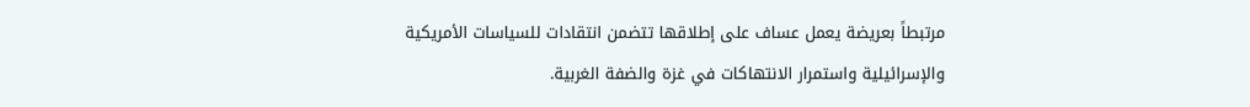مرتبطاً بعريضة يعمل عساف على إطلاقها تتضمن انتقادات للسياسات الأمريكية والإسرائيلية واستمرار الانتهاكات في غزة والضفة الغربية.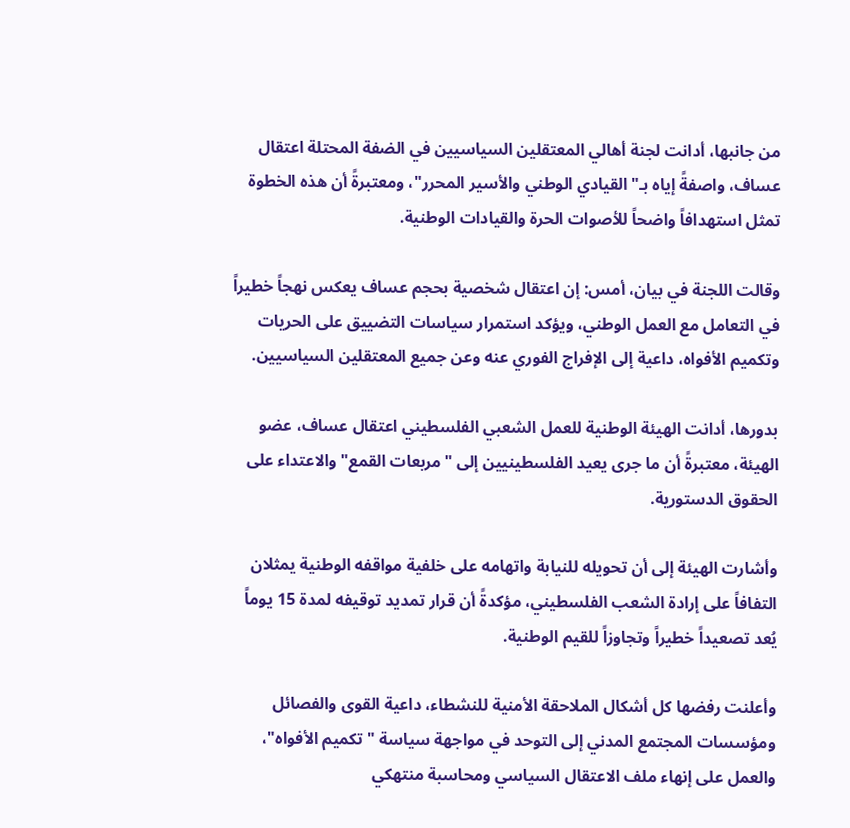من جانبها، أدانت لجنة أهالي المعتقلين السياسيين في الضفة المحتلة اعتقال عساف، واصفةً إياه بـ"القيادي الوطني والأسير المحرر"، ومعتبرةً أن هذه الخطوة تمثل استهدافاً واضحاً للأصوات الحرة والقيادات الوطنية.

وقالت اللجنة في بيان، أمس: إن اعتقال شخصية بحجم عساف يعكس نهجاً خطيراً في التعامل مع العمل الوطني، ويؤكد استمرار سياسات التضييق على الحريات وتكميم الأفواه، داعية إلى الإفراج الفوري عنه وعن جميع المعتقلين السياسيين.

بدورها، أدانت الهيئة الوطنية للعمل الشعبي الفلسطيني اعتقال عساف، عضو الهيئة، معتبرةً أن ما جرى يعيد الفلسطينيين إلى "مربعات القمع" والاعتداء على الحقوق الدستورية.

وأشارت الهيئة إلى أن تحويله للنيابة واتهامه على خلفية مواقفه الوطنية يمثلان التفافاً على إرادة الشعب الفلسطيني، مؤكدةً أن قرار تمديد توقيفه لمدة 15 يوماً يُعد تصعيداً خطيراً وتجاوزاً للقيم الوطنية.

وأعلنت رفضها كل أشكال الملاحقة الأمنية للنشطاء، داعية القوى والفصائل ومؤسسات المجتمع المدني إلى التوحد في مواجهة سياسة "تكميم الأفواه"، والعمل على إنهاء ملف الاعتقال السياسي ومحاسبة منتهكي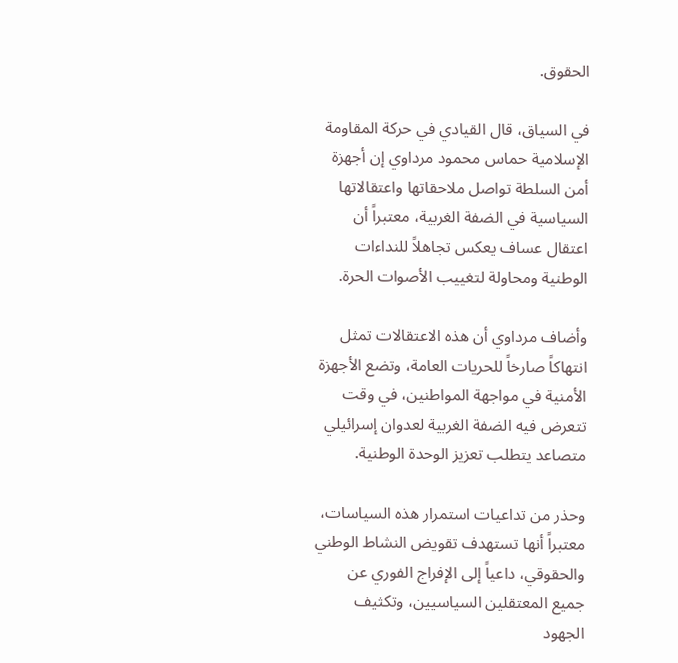الحقوق.

في السياق، قال القيادي في حركة المقاومة الإسلامية حماس محمود مرداوي إن أجهزة أمن السلطة تواصل ملاحقاتها واعتقالاتها السياسية في الضفة الغربية، معتبراً أن اعتقال عساف يعكس تجاهلاً للنداءات الوطنية ومحاولة لتغييب الأصوات الحرة.

وأضاف مرداوي أن هذه الاعتقالات تمثل انتهاكاً صارخاً للحريات العامة، وتضع الأجهزة الأمنية في مواجهة المواطنين، في وقت تتعرض فيه الضفة الغربية لعدوان إسرائيلي متصاعد يتطلب تعزيز الوحدة الوطنية.

وحذر من تداعيات استمرار هذه السياسات، معتبراً أنها تستهدف تقويض النشاط الوطني والحقوقي، داعياً إلى الإفراج الفوري عن جميع المعتقلين السياسيين، وتكثيف الجهود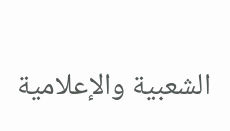الشعبية والإعلامية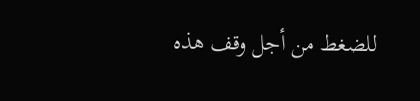للضغط من أجل وقف هذه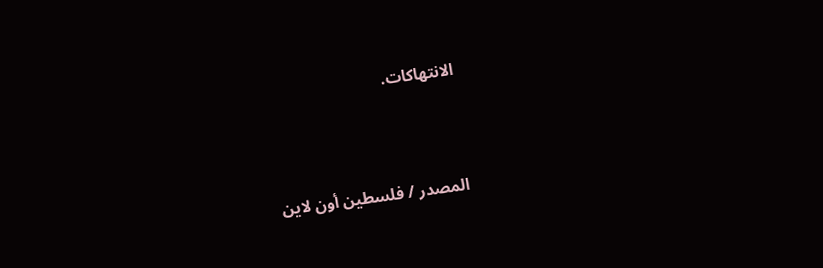الانتهاكات.



المصدر / فلسطين أون لاين